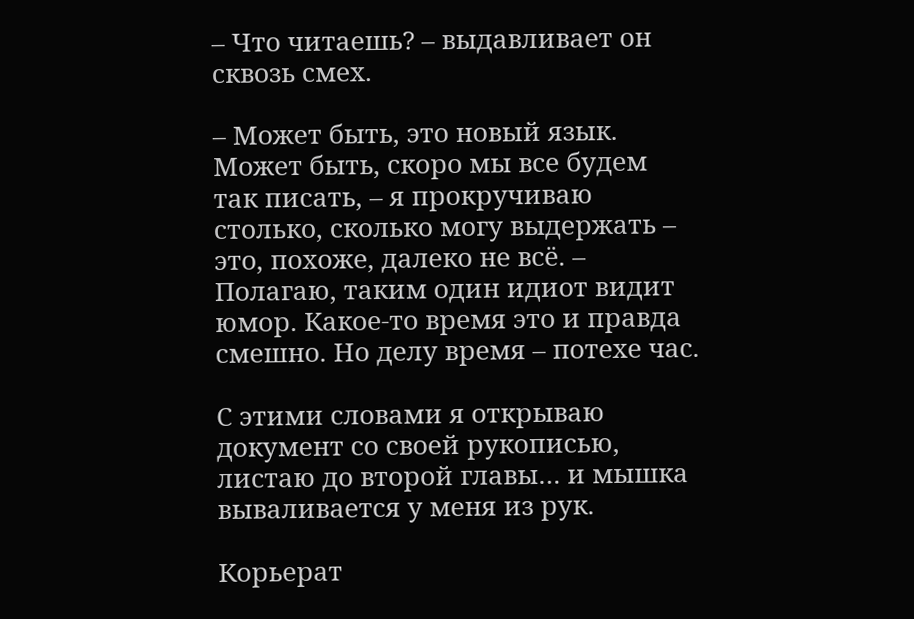– Что читаешь? – выдавливает он сквозь смех.

– Может быть, это новый язык. Может быть, скоро мы все будем так писать, – я прокручиваю столько, сколько могу выдержать – это, похоже, далеко не всё. – Полагаю, таким один идиот видит юмор. Какое-то время это и правда смешно. Но делу время – потехе час.

С этими словами я открываю документ со своей рукописью, листаю до второй главы… и мышка вываливается у меня из рук.

Корьерат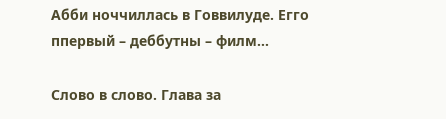Абби ноччиллась в Говвилуде. Егго ппервый – деббутны – филм…

Слово в слово. Глава за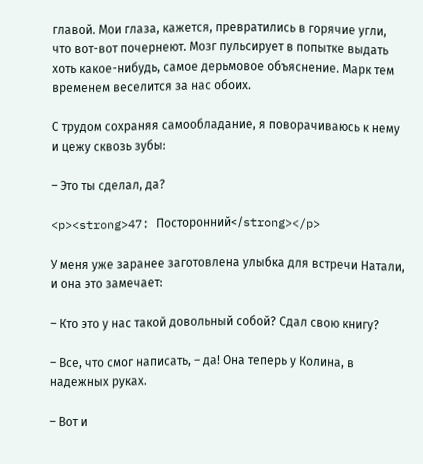главой. Мои глаза, кажется, превратились в горячие угли, что вот-вот почернеют. Мозг пульсирует в попытке выдать хоть какое-нибудь, самое дерьмовое объяснение. Марк тем временем веселится за нас обоих.

С трудом сохраняя самообладание, я поворачиваюсь к нему и цежу сквозь зубы:

– Это ты сделал, да?

<p><strong>47: Посторонний</strong></p>

У меня уже заранее заготовлена улыбка для встречи Натали, и она это замечает:

– Кто это у нас такой довольный собой? Сдал свою книгу?

– Все, что смог написать, – да! Она теперь у Колина, в надежных руках.

– Вот и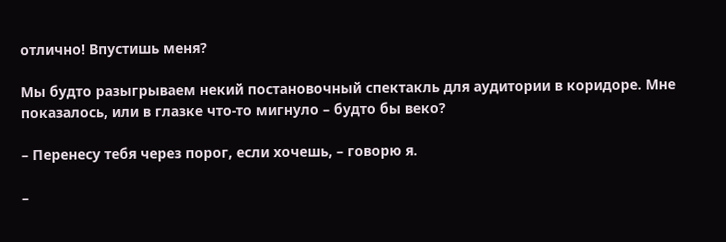отлично! Впустишь меня?

Мы будто разыгрываем некий постановочный спектакль для аудитории в коридоре. Мне показалось, или в глазке что-то мигнуло – будто бы веко?

– Перенесу тебя через порог, если хочешь, – говорю я.

–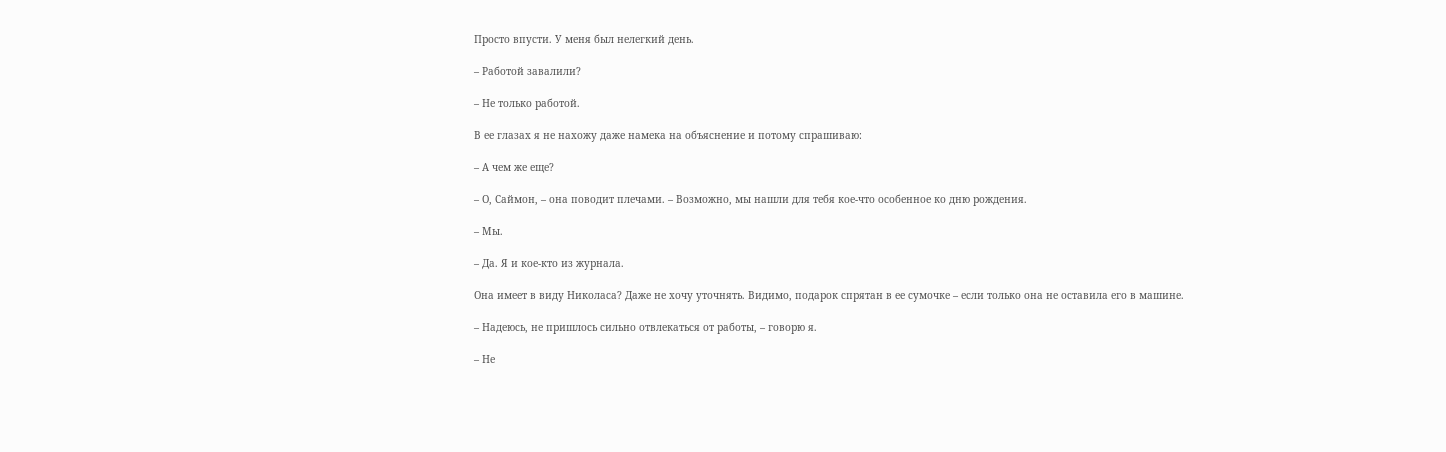Просто впусти. У меня был нелегкий день.

– Работой завалили?

– Не только работой.

В ее глазах я не нахожу даже намека на объяснение и потому спрашиваю:

– А чем же еще?

– О, Саймон, – она поводит плечами. – Возможно, мы нашли для тебя кое-что особенное ко дню рождения.

– Мы.

– Да. Я и кое-кто из журнала.

Она имеет в виду Николаса? Даже не хочу уточнять. Видимо, подарок спрятан в ее сумочке – если только она не оставила его в машине.

– Надеюсь, не пришлось сильно отвлекаться от работы, – говорю я.

– Не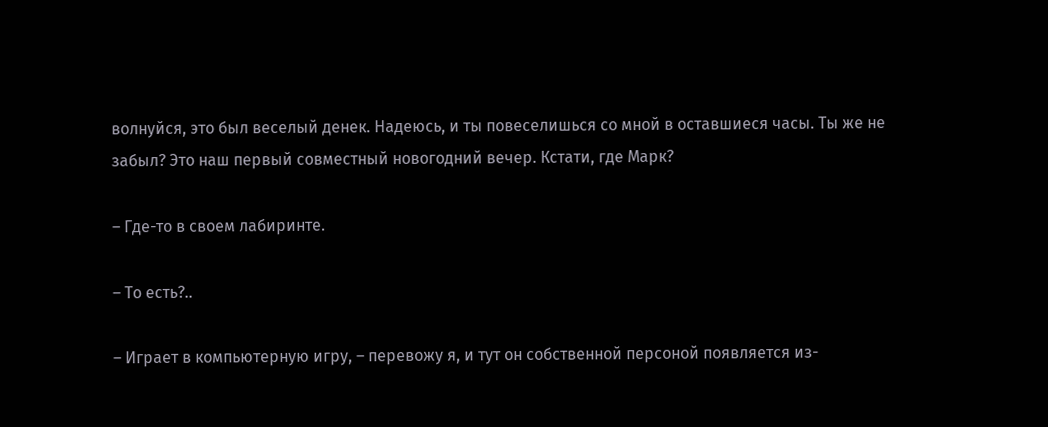волнуйся, это был веселый денек. Надеюсь, и ты повеселишься со мной в оставшиеся часы. Ты же не забыл? Это наш первый совместный новогодний вечер. Кстати, где Марк?

– Где-то в своем лабиринте.

– То есть?..

– Играет в компьютерную игру, – перевожу я, и тут он собственной персоной появляется из-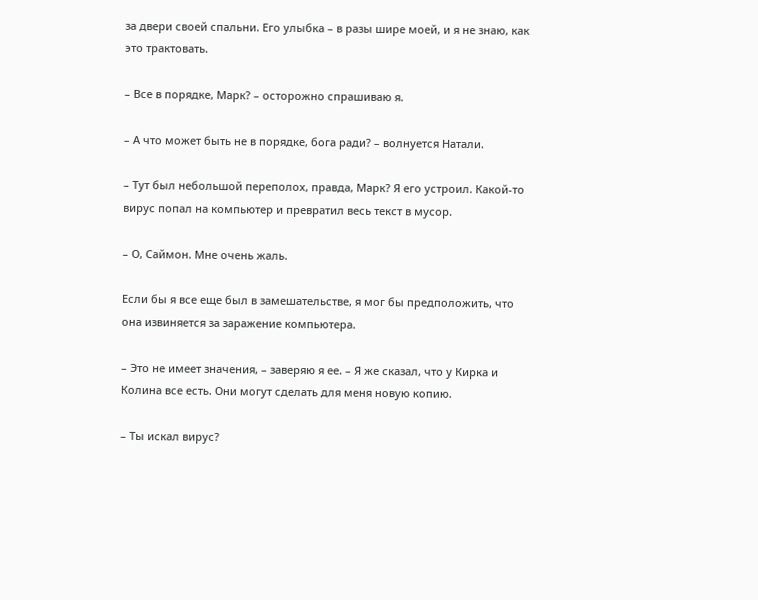за двери своей спальни. Его улыбка – в разы шире моей, и я не знаю, как это трактовать.

– Все в порядке, Марк? – осторожно спрашиваю я.

– А что может быть не в порядке, бога ради? – волнуется Натали.

– Тут был небольшой переполох, правда, Марк? Я его устроил. Какой-то вирус попал на компьютер и превратил весь текст в мусор.

– О, Саймон. Мне очень жаль.

Если бы я все еще был в замешательстве, я мог бы предположить, что она извиняется за заражение компьютера.

– Это не имеет значения, – заверяю я ее. – Я же сказал, что у Кирка и Колина все есть. Они могут сделать для меня новую копию.

– Ты искал вирус?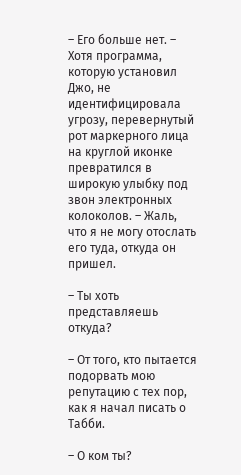– Его больше нет. – Хотя программа, которую установил Джо, не идентифицировала угрозу, перевернутый рот маркерного лица на круглой иконке превратился в широкую улыбку под звон электронных колоколов. – Жаль, что я не могу отослать его туда, откуда он пришел.

– Ты хоть представляешь откуда?

– От того, кто пытается подорвать мою репутацию с тех пор, как я начал писать о Табби.

– О ком ты?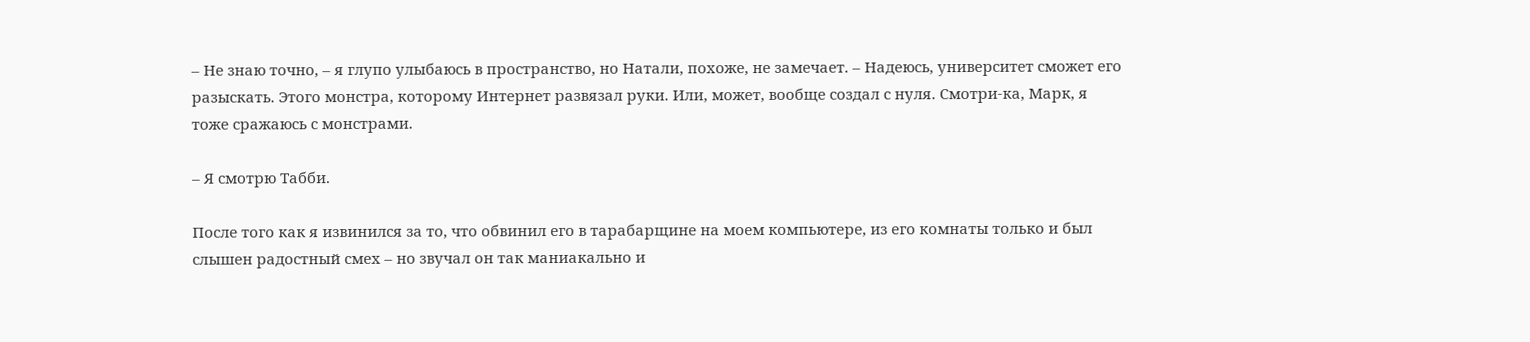– Не знаю точно, – я глупо улыбаюсь в пространство, но Натали, похоже, не замечает. – Надеюсь, университет сможет его разыскать. Этого монстра, которому Интернет развязал руки. Или, может, вообще создал с нуля. Смотри-ка, Марк, я тоже сражаюсь с монстрами.

– Я смотрю Табби.

После того как я извинился за то, что обвинил его в тарабарщине на моем компьютере, из его комнаты только и был слышен радостный смех – но звучал он так маниакально и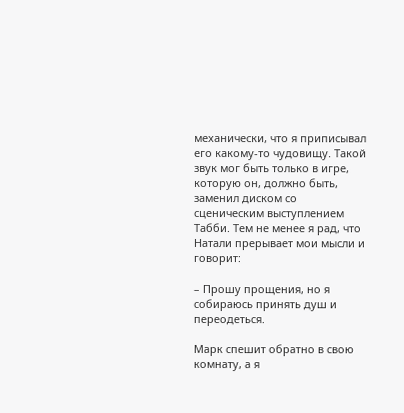механически, что я приписывал его какому-то чудовищу. Такой звук мог быть только в игре, которую он, должно быть, заменил диском со сценическим выступлением Табби. Тем не менее я рад, что Натали прерывает мои мысли и говорит:

– Прошу прощения, но я собираюсь принять душ и переодеться.

Марк спешит обратно в свою комнату, а я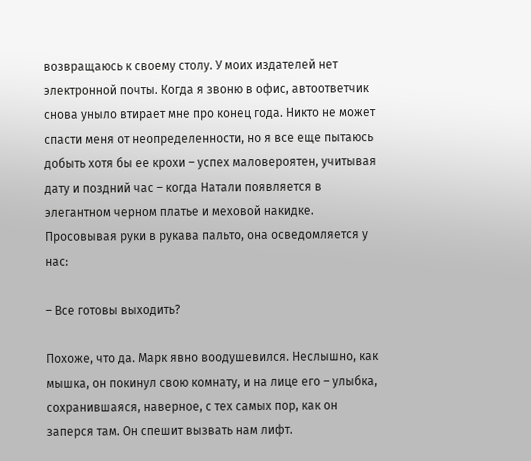возвращаюсь к своему столу. У моих издателей нет электронной почты. Когда я звоню в офис, автоответчик снова уныло втирает мне про конец года. Никто не может спасти меня от неопределенности, но я все еще пытаюсь добыть хотя бы ее крохи – успех маловероятен, учитывая дату и поздний час – когда Натали появляется в элегантном черном платье и меховой накидке. Просовывая руки в рукава пальто, она осведомляется у нас:

– Все готовы выходить?

Похоже, что да. Марк явно воодушевился. Неслышно, как мышка, он покинул свою комнату, и на лице его – улыбка, сохранившаяся, наверное, с тех самых пор, как он заперся там. Он спешит вызвать нам лифт.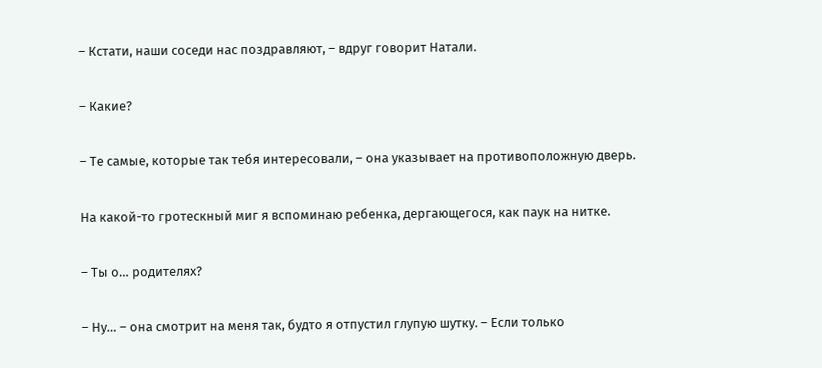– Кстати, наши соседи нас поздравляют, – вдруг говорит Натали.

– Какие?

– Те самые, которые так тебя интересовали, – она указывает на противоположную дверь.

На какой-то гротескный миг я вспоминаю ребенка, дергающегося, как паук на нитке.

– Ты о… родителях?

– Ну… – она смотрит на меня так, будто я отпустил глупую шутку. – Если только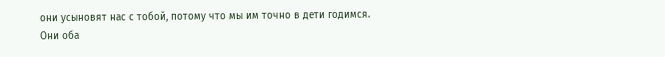они усыновят нас с тобой, потому что мы им точно в дети годимся. Они оба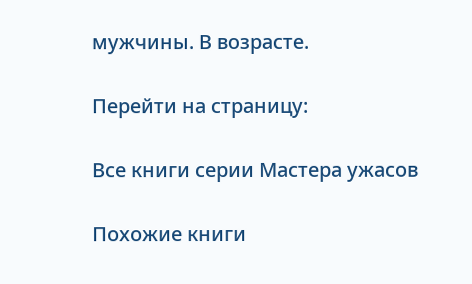мужчины. В возрасте.

Перейти на страницу:

Все книги серии Мастера ужасов

Похожие книги